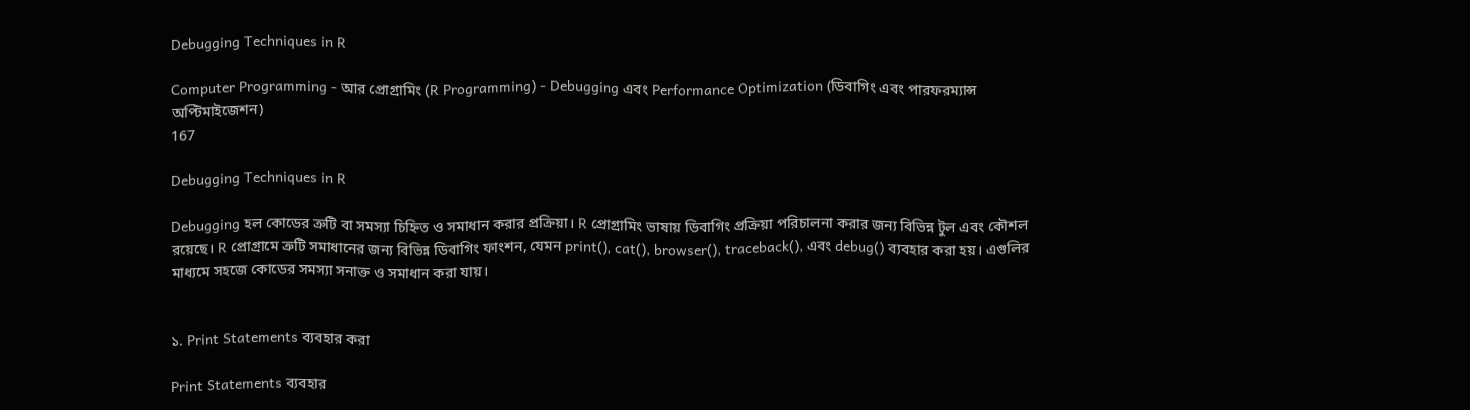Debugging Techniques in R

Computer Programming - আর প্রোগ্রামিং (R Programming) - Debugging এবং Performance Optimization (ডিবাগিং এবং পারফরম্যান্স অপ্টিমাইজেশন)
167

Debugging Techniques in R

Debugging হল কোডের ত্রুটি বা সমস্যা চিহ্নিত ও সমাধান করার প্রক্রিয়া। R প্রোগ্রামিং ভাষায় ডিবাগিং প্রক্রিয়া পরিচালনা করার জন্য বিভিন্ন টুল এবং কৌশল রয়েছে। R প্রোগ্রামে ত্রুটি সমাধানের জন্য বিভিন্ন ডিবাগিং ফাংশন, যেমন print(), cat(), browser(), traceback(), এবং debug() ব্যবহার করা হয়। এগুলির মাধ্যমে সহজে কোডের সমস্যা সনাক্ত ও সমাধান করা যায়।


১. Print Statements ব্যবহার করা

Print Statements ব্যবহার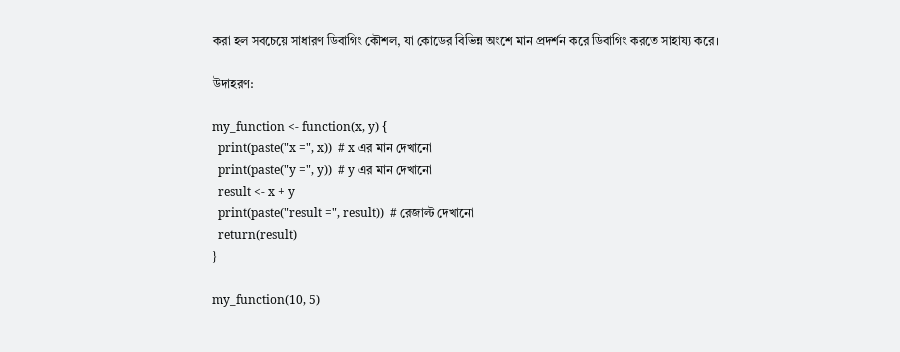করা হল সবচেয়ে সাধারণ ডিবাগিং কৌশল, যা কোডের বিভিন্ন অংশে মান প্রদর্শন করে ডিবাগিং করতে সাহায্য করে।

উদাহরণ:

my_function <- function(x, y) {
  print(paste("x =", x))  # x এর মান দেখানো
  print(paste("y =", y))  # y এর মান দেখানো
  result <- x + y
  print(paste("result =", result))  # রেজাল্ট দেখানো
  return(result)
}

my_function(10, 5)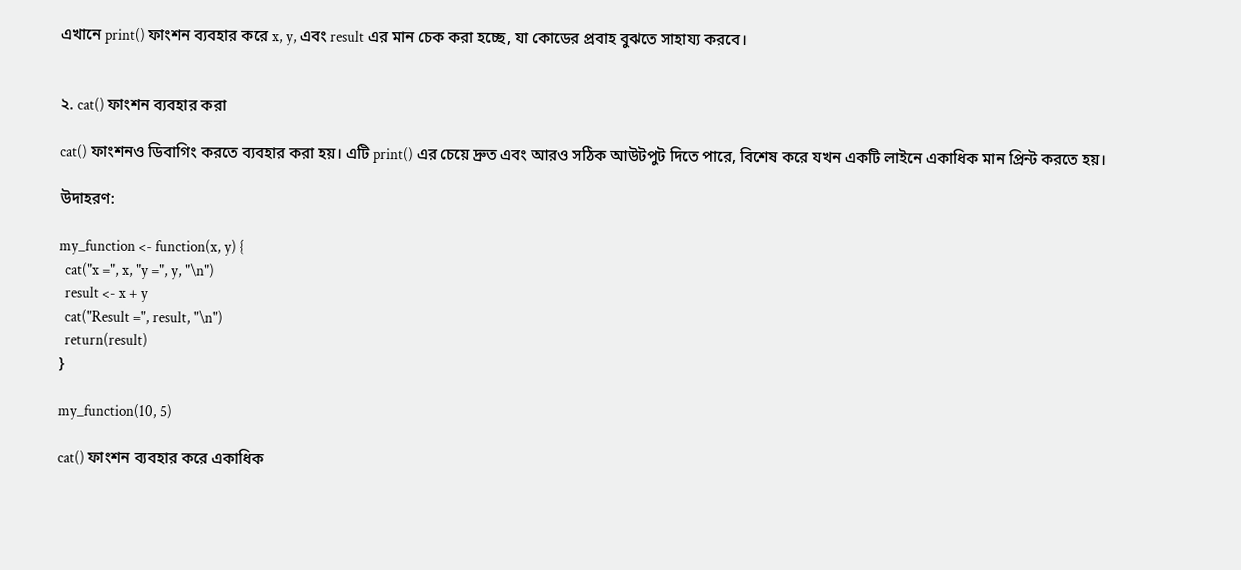এখানে print() ফাংশন ব্যবহার করে x, y, এবং result এর মান চেক করা হচ্ছে, যা কোডের প্রবাহ বুঝতে সাহায্য করবে।


২. cat() ফাংশন ব্যবহার করা

cat() ফাংশনও ডিবাগিং করতে ব্যবহার করা হয়। এটি print() এর চেয়ে দ্রুত এবং আরও সঠিক আউটপুট দিতে পারে, বিশেষ করে যখন একটি লাইনে একাধিক মান প্রিন্ট করতে হয়।

উদাহরণ:

my_function <- function(x, y) {
  cat("x =", x, "y =", y, "\n")
  result <- x + y
  cat("Result =", result, "\n")
  return(result)
}

my_function(10, 5)

cat() ফাংশন ব্যবহার করে একাধিক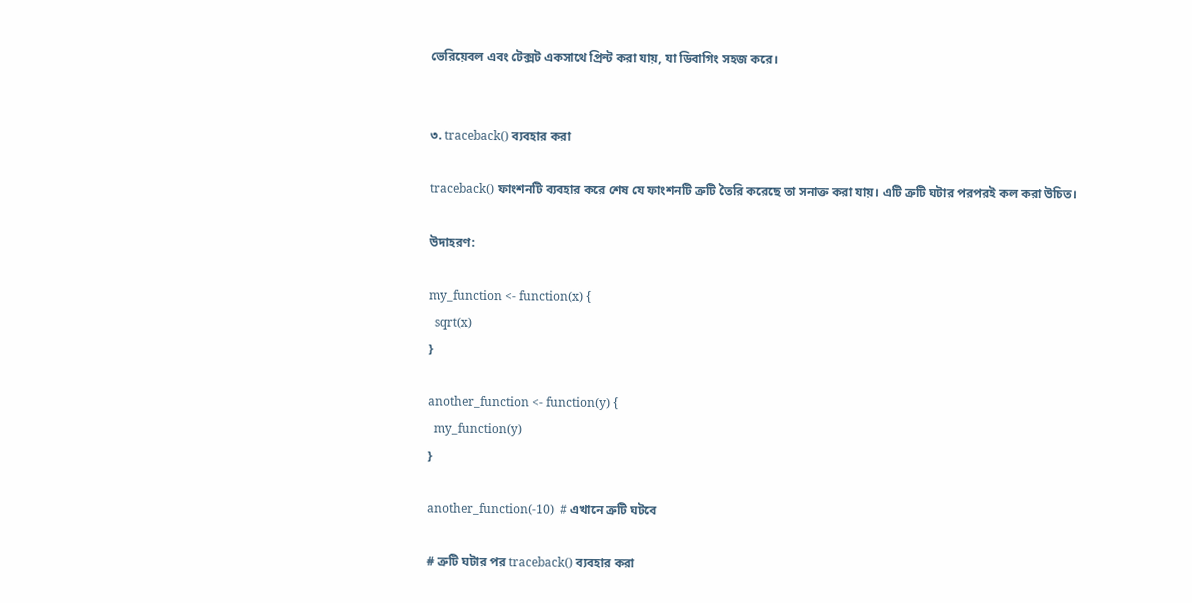ভেরিয়েবল এবং টেক্সট একসাথে প্রিন্ট করা যায়, যা ডিবাগিং সহজ করে।


৩. traceback() ব্যবহার করা

traceback() ফাংশনটি ব্যবহার করে শেষ যে ফাংশনটি ত্রুটি তৈরি করেছে তা সনাক্ত করা যায়। এটি ত্রুটি ঘটার পরপরই কল করা উচিত।

উদাহরণ:

my_function <- function(x) {
  sqrt(x)
}

another_function <- function(y) {
  my_function(y)
}

another_function(-10)  # এখানে ত্রুটি ঘটবে

# ত্রুটি ঘটার পর traceback() ব্যবহার করা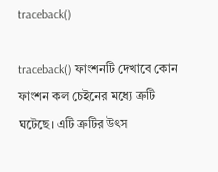traceback()

traceback() ফাংশনটি দেখাবে কোন ফাংশন কল চেইনের মধ্যে ত্রুটি ঘটেছে। এটি ত্রুটির উৎস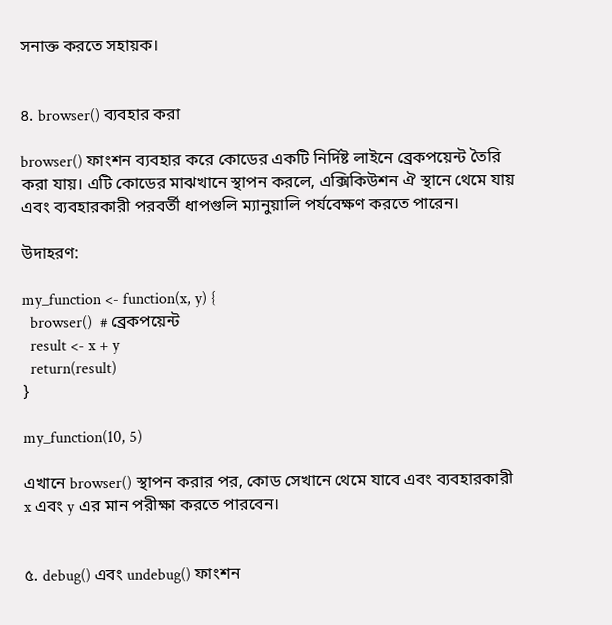সনাক্ত করতে সহায়ক।


৪. browser() ব্যবহার করা

browser() ফাংশন ব্যবহার করে কোডের একটি নির্দিষ্ট লাইনে ব্রেকপয়েন্ট তৈরি করা যায়। এটি কোডের মাঝখানে স্থাপন করলে, এক্সিকিউশন ঐ স্থানে থেমে যায় এবং ব্যবহারকারী পরবর্তী ধাপগুলি ম্যানুয়ালি পর্যবেক্ষণ করতে পারেন।

উদাহরণ:

my_function <- function(x, y) {
  browser()  # ব্রেকপয়েন্ট
  result <- x + y
  return(result)
}

my_function(10, 5)

এখানে browser() স্থাপন করার পর, কোড সেখানে থেমে যাবে এবং ব্যবহারকারী x এবং y এর মান পরীক্ষা করতে পারবেন।


৫. debug() এবং undebug() ফাংশন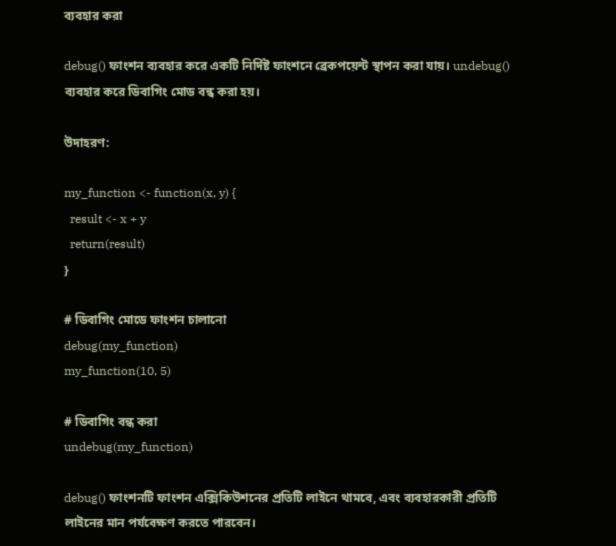ব্যবহার করা

debug() ফাংশন ব্যবহার করে একটি নির্দিষ্ট ফাংশনে ব্রেকপয়েন্ট স্থাপন করা যায়। undebug() ব্যবহার করে ডিবাগিং মোড বন্ধ করা হয়।

উদাহরণ:

my_function <- function(x, y) {
  result <- x + y
  return(result)
}

# ডিবাগিং মোডে ফাংশন চালানো
debug(my_function)
my_function(10, 5)

# ডিবাগিং বন্ধ করা
undebug(my_function)

debug() ফাংশনটি ফাংশন এক্সিকিউশনের প্রতিটি লাইনে থামবে, এবং ব্যবহারকারী প্রতিটি লাইনের মান পর্যবেক্ষণ করতে পারবেন।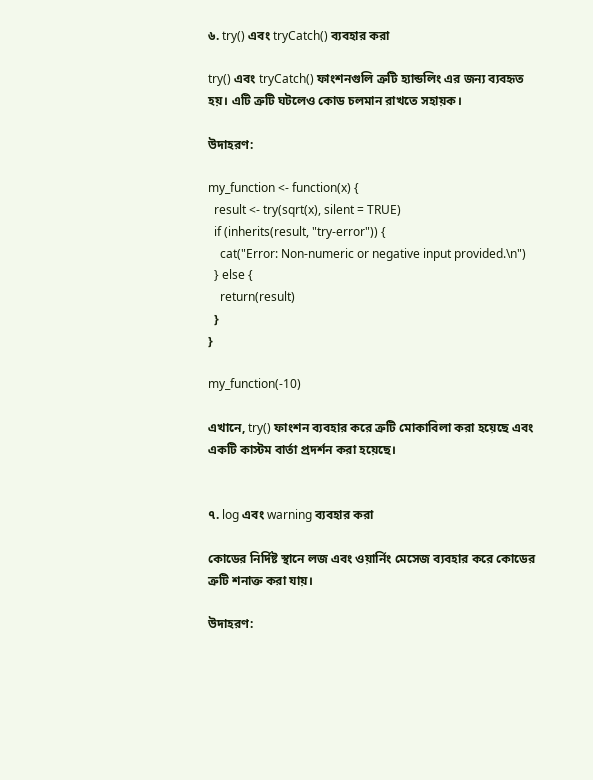৬. try() এবং tryCatch() ব্যবহার করা

try() এবং tryCatch() ফাংশনগুলি ত্রুটি হ্যান্ডলিং এর জন্য ব্যবহৃত হয়। এটি ত্রুটি ঘটলেও কোড চলমান রাখতে সহায়ক।

উদাহরণ:

my_function <- function(x) {
  result <- try(sqrt(x), silent = TRUE)
  if (inherits(result, "try-error")) {
    cat("Error: Non-numeric or negative input provided.\n")
  } else {
    return(result)
  }
}

my_function(-10)

এখানে, try() ফাংশন ব্যবহার করে ত্রুটি মোকাবিলা করা হয়েছে এবং একটি কাস্টম বার্তা প্রদর্শন করা হয়েছে।


৭. log এবং warning ব্যবহার করা

কোডের নির্দিষ্ট স্থানে লজ এবং ওয়ার্নিং মেসেজ ব্যবহার করে কোডের ত্রুটি শনাক্ত করা যায়।

উদাহরণ: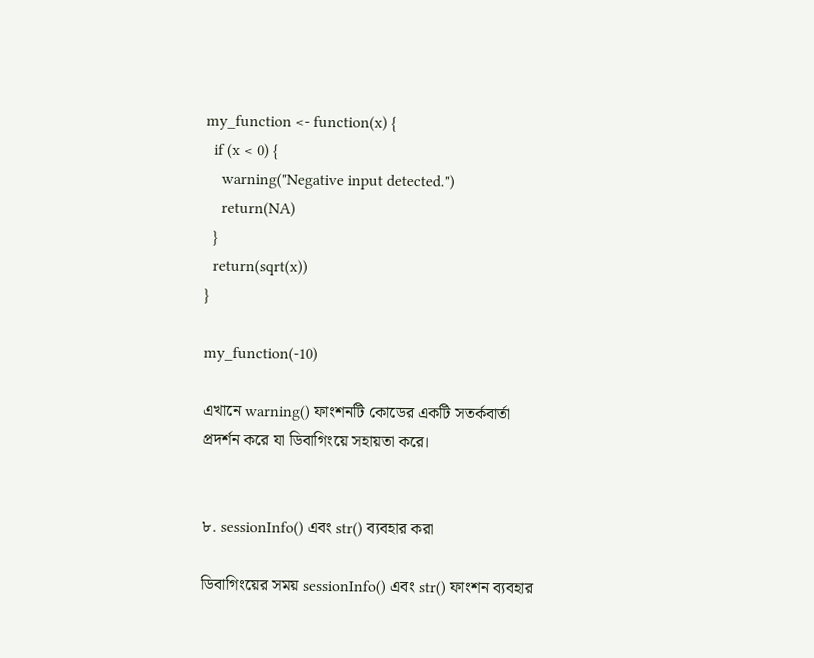my_function <- function(x) {
  if (x < 0) {
    warning("Negative input detected.")
    return(NA)
  }
  return(sqrt(x))
}

my_function(-10)

এখানে warning() ফাংশনটি কোডের একটি সতর্কবার্তা প্রদর্শন করে যা ডিবাগিংয়ে সহায়তা করে।


৮. sessionInfo() এবং str() ব্যবহার করা

ডিবাগিংয়ের সময় sessionInfo() এবং str() ফাংশন ব্যবহার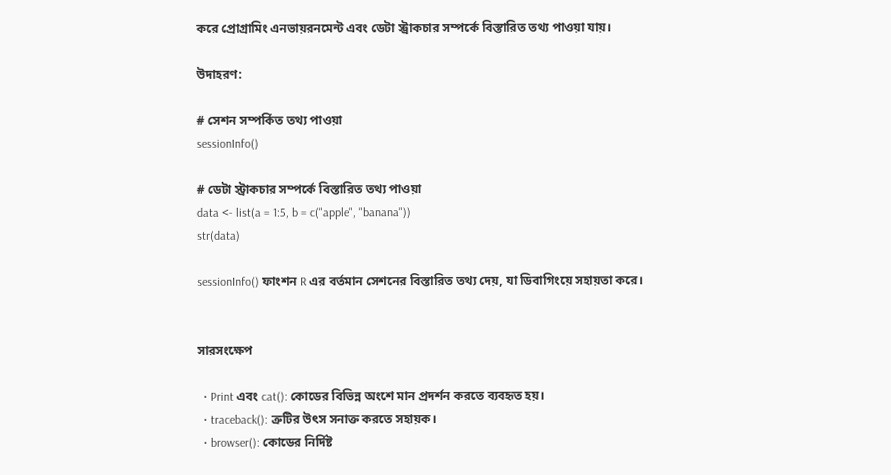করে প্রোগ্রামিং এনভায়রনমেন্ট এবং ডেটা স্ট্রাকচার সম্পর্কে বিস্তারিত তথ্য পাওয়া যায়।

উদাহরণ:

# সেশন সম্পর্কিত তথ্য পাওয়া
sessionInfo()

# ডেটা স্ট্রাকচার সম্পর্কে বিস্তারিত তথ্য পাওয়া
data <- list(a = 1:5, b = c("apple", "banana"))
str(data)

sessionInfo() ফাংশন R এর বর্তমান সেশনের বিস্তারিত তথ্য দেয়, যা ডিবাগিংয়ে সহায়তা করে।


সারসংক্ষেপ

  • Print এবং cat(): কোডের বিভিন্ন অংশে মান প্রদর্শন করতে ব্যবহৃত হয়।
  • traceback(): ত্রুটির উৎস সনাক্ত করতে সহায়ক।
  • browser(): কোডের নির্দিষ্ট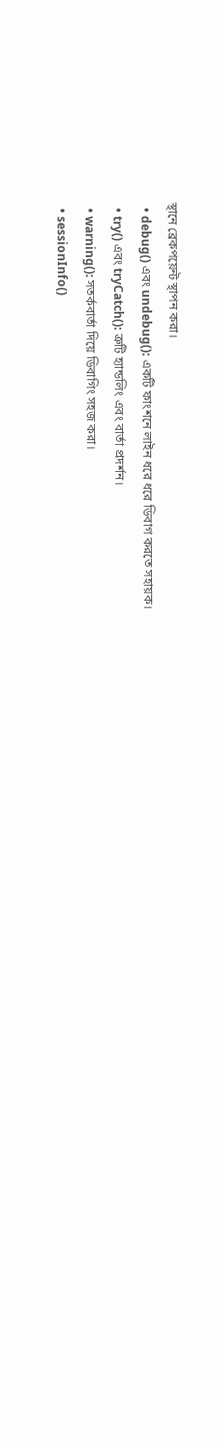স্থানে ব্রেকপয়েন্ট স্থাপন করা।
  • debug() এবং undebug(): একটি ফাংশনে লাইন ধরে ধরে ডিবাগ করতে সহায়ক।
  • try() এবং tryCatch(): ত্রুটি হ্যান্ডলিং এবং বার্তা প্রদর্শন।
  • warning(): সতর্কবার্তা দিয়ে ডিবাগিং সহজ করা।
  • sessionInfo()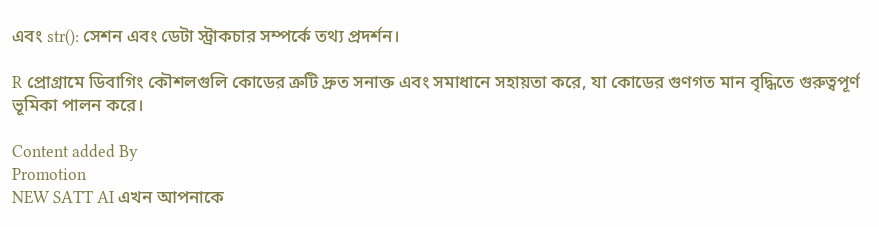এবং str(): সেশন এবং ডেটা স্ট্রাকচার সম্পর্কে তথ্য প্রদর্শন।

R প্রোগ্রামে ডিবাগিং কৌশলগুলি কোডের ত্রুটি দ্রুত সনাক্ত এবং সমাধানে সহায়তা করে, যা কোডের গুণগত মান বৃদ্ধিতে গুরুত্বপূর্ণ ভূমিকা পালন করে।

Content added By
Promotion
NEW SATT AI এখন আপনাকে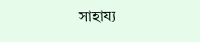সাহায্য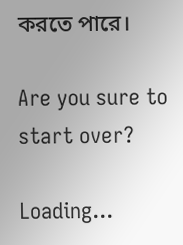করতে পারে।

Are you sure to start over?

Loading...